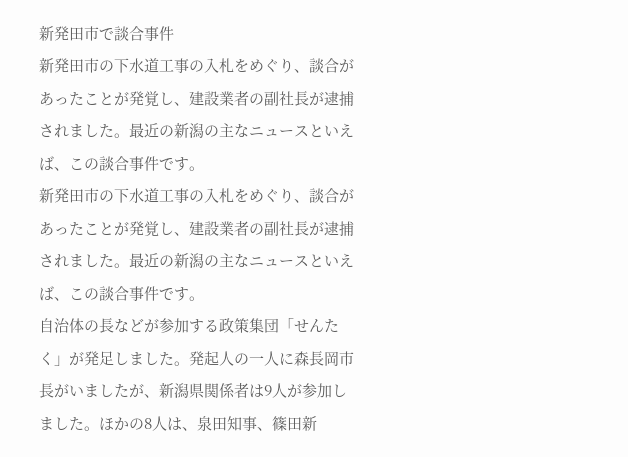新発田市で談合事件
新発田市の下水道工事の入札をめぐり、談合があったことが発覚し、建設業者の副社長が逮捕されました。最近の新潟の主なニュースといえば、この談合事件です。
新発田市の下水道工事の入札をめぐり、談合があったことが発覚し、建設業者の副社長が逮捕されました。最近の新潟の主なニュースといえば、この談合事件です。
自治体の長などが参加する政策集団「せんたく」が発足しました。発起人の一人に森長岡市長がいましたが、新潟県関係者は9人が参加しました。ほかの8人は、泉田知事、篠田新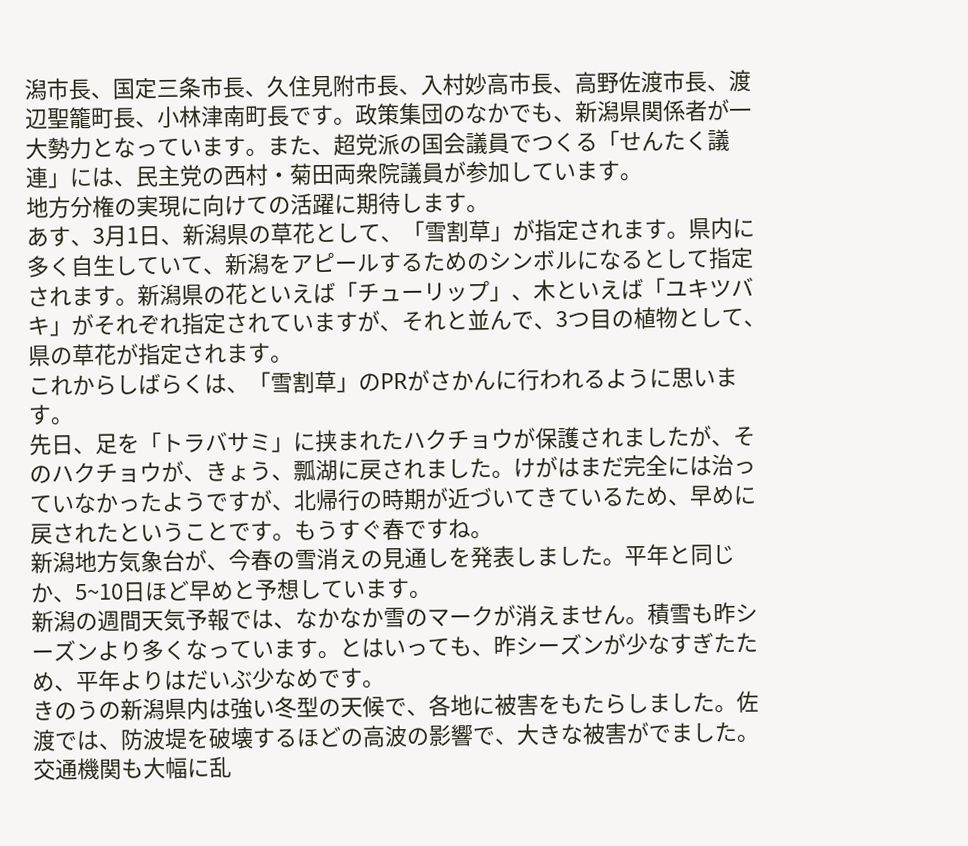潟市長、国定三条市長、久住見附市長、入村妙高市長、高野佐渡市長、渡辺聖籠町長、小林津南町長です。政策集団のなかでも、新潟県関係者が一大勢力となっています。また、超党派の国会議員でつくる「せんたく議連」には、民主党の西村・菊田両衆院議員が参加しています。
地方分権の実現に向けての活躍に期待します。
あす、3月1日、新潟県の草花として、「雪割草」が指定されます。県内に多く自生していて、新潟をアピールするためのシンボルになるとして指定されます。新潟県の花といえば「チューリップ」、木といえば「ユキツバキ」がそれぞれ指定されていますが、それと並んで、3つ目の植物として、県の草花が指定されます。
これからしばらくは、「雪割草」のPRがさかんに行われるように思います。
先日、足を「トラバサミ」に挟まれたハクチョウが保護されましたが、そのハクチョウが、きょう、瓢湖に戻されました。けがはまだ完全には治っていなかったようですが、北帰行の時期が近づいてきているため、早めに戻されたということです。もうすぐ春ですね。
新潟地方気象台が、今春の雪消えの見通しを発表しました。平年と同じか、5~10日ほど早めと予想しています。
新潟の週間天気予報では、なかなか雪のマークが消えません。積雪も昨シーズンより多くなっています。とはいっても、昨シーズンが少なすぎたため、平年よりはだいぶ少なめです。
きのうの新潟県内は強い冬型の天候で、各地に被害をもたらしました。佐渡では、防波堤を破壊するほどの高波の影響で、大きな被害がでました。交通機関も大幅に乱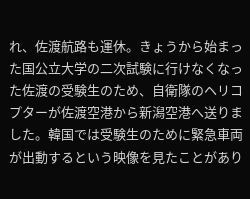れ、佐渡航路も運休。きょうから始まった国公立大学の二次試験に行けなくなった佐渡の受験生のため、自衛隊のヘリコプターが佐渡空港から新潟空港へ送りました。韓国では受験生のために緊急車両が出動するという映像を見たことがあり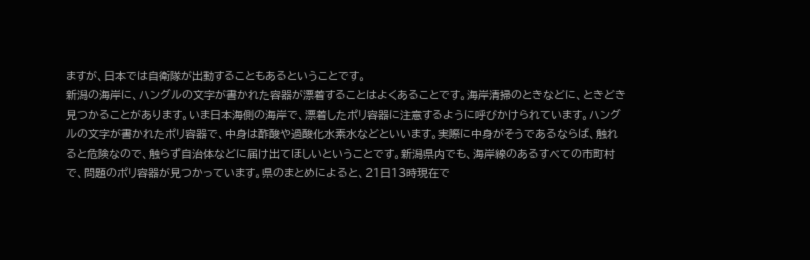ますが、日本では自衛隊が出動することもあるということです。
新潟の海岸に、ハングルの文字が書かれた容器が漂着することはよくあることです。海岸清掃のときなどに、ときどき見つかることがあります。いま日本海側の海岸で、漂着したポリ容器に注意するように呼びかけられています。ハングルの文字が書かれたポリ容器で、中身は酢酸や過酸化水素水などといいます。実際に中身がそうであるならば、触れると危険なので、触らず自治体などに届け出てほしいということです。新潟県内でも、海岸線のあるすべての市町村で、問題のポリ容器が見つかっています。県のまとめによると、21日13時現在で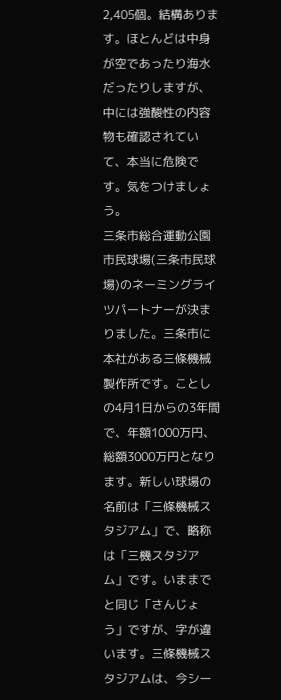2,405個。結構あります。ほとんどは中身が空であったり海水だったりしますが、中には強酸性の内容物も確認されていて、本当に危険です。気をつけましょう。
三条市総合運動公園市民球場(三条市民球場)のネーミングライツパートナーが決まりました。三条市に本社がある三條機械製作所です。ことしの4月1日からの3年間で、年額1000万円、総額3000万円となります。新しい球場の名前は「三條機械スタジアム」で、略称は「三機スタジアム」です。いままでと同じ「さんじょう」ですが、字が違います。三條機械スタジアムは、今シー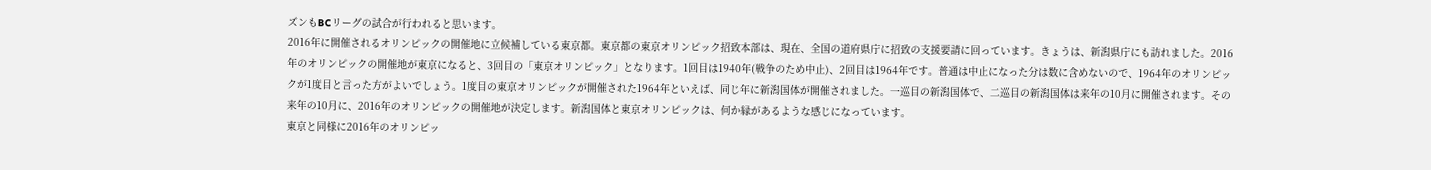ズンもBCリーグの試合が行われると思います。
2016年に開催されるオリンピックの開催地に立候補している東京都。東京都の東京オリンピック招致本部は、現在、全国の道府県庁に招致の支援要請に回っています。きょうは、新潟県庁にも訪れました。2016年のオリンピックの開催地が東京になると、3回目の「東京オリンピック」となります。1回目は1940年(戦争のため中止)、2回目は1964年です。普通は中止になった分は数に含めないので、1964年のオリンピックが1度目と言った方がよいでしょう。1度目の東京オリンピックが開催された1964年といえば、同じ年に新潟国体が開催されました。一巡目の新潟国体で、二巡目の新潟国体は来年の10月に開催されます。その来年の10月に、2016年のオリンピックの開催地が決定します。新潟国体と東京オリンピックは、何か縁があるような感じになっています。
東京と同様に2016年のオリンピッ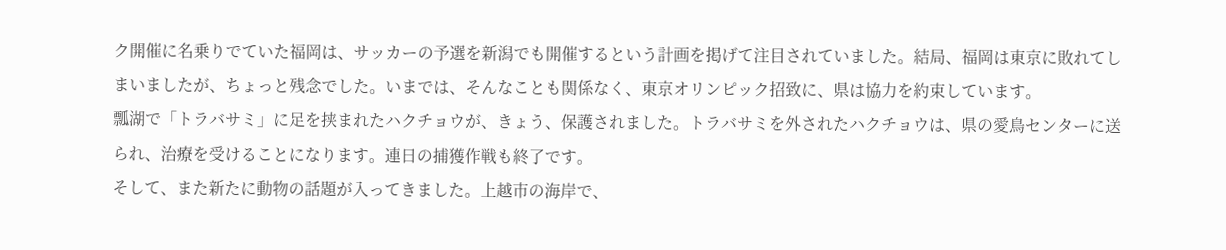ク開催に名乗りでていた福岡は、サッカーの予選を新潟でも開催するという計画を掲げて注目されていました。結局、福岡は東京に敗れてしまいましたが、ちょっと残念でした。いまでは、そんなことも関係なく、東京オリンピック招致に、県は協力を約束しています。
瓢湖で「トラバサミ」に足を挟まれたハクチョウが、きょう、保護されました。トラバサミを外されたハクチョウは、県の愛鳥センターに送られ、治療を受けることになります。連日の捕獲作戦も終了です。
そして、また新たに動物の話題が入ってきました。上越市の海岸で、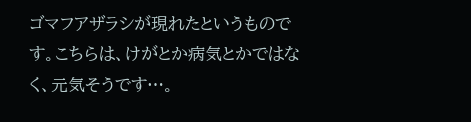ゴマフアザラシが現れたというものです。こちらは、けがとか病気とかではなく、元気そうです…。